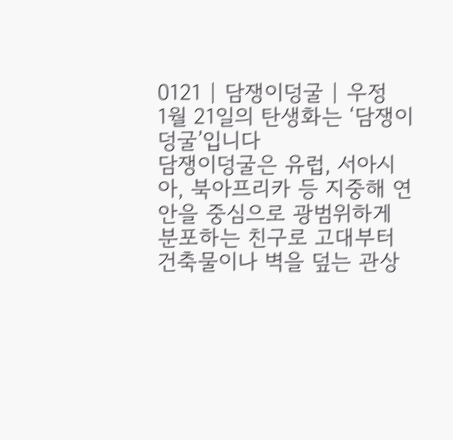0121 | 담쟁이덩굴 | 우정
1월 21일의 탄생화는 ‘담쟁이덩굴’입니다
담쟁이덩굴은 유럽, 서아시아, 북아프리카 등 지중해 연안을 중심으로 광범위하게 분포하는 친구로 고대부터 건축물이나 벽을 덮는 관상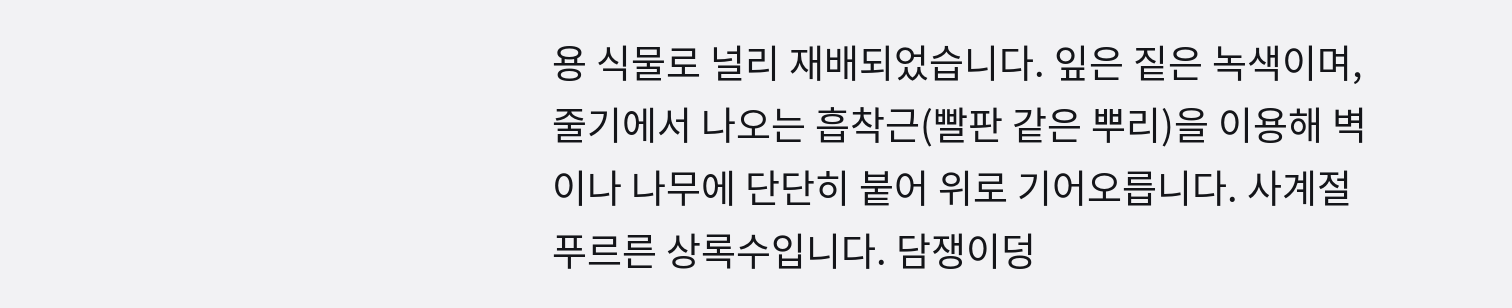용 식물로 널리 재배되었습니다. 잎은 짙은 녹색이며, 줄기에서 나오는 흡착근(빨판 같은 뿌리)을 이용해 벽이나 나무에 단단히 붙어 위로 기어오릅니다. 사계절 푸르른 상록수입니다. 담쟁이덩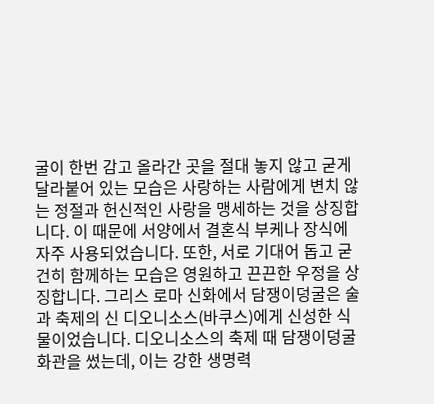굴이 한번 감고 올라간 곳을 절대 놓지 않고 굳게 달라붙어 있는 모습은 사랑하는 사람에게 변치 않는 정절과 헌신적인 사랑을 맹세하는 것을 상징합니다. 이 때문에 서양에서 결혼식 부케나 장식에 자주 사용되었습니다. 또한, 서로 기대어 돕고 굳건히 함께하는 모습은 영원하고 끈끈한 우정을 상징합니다. 그리스 로마 신화에서 담쟁이덩굴은 술과 축제의 신 디오니소스(바쿠스)에게 신성한 식물이었습니다. 디오니소스의 축제 때 담쟁이덩굴 화관을 썼는데, 이는 강한 생명력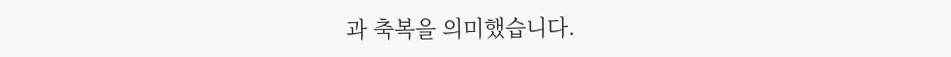과 축복을 의미했습니다.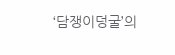‘담쟁이덩굴’의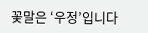꽃말은 ‘우정’입니다